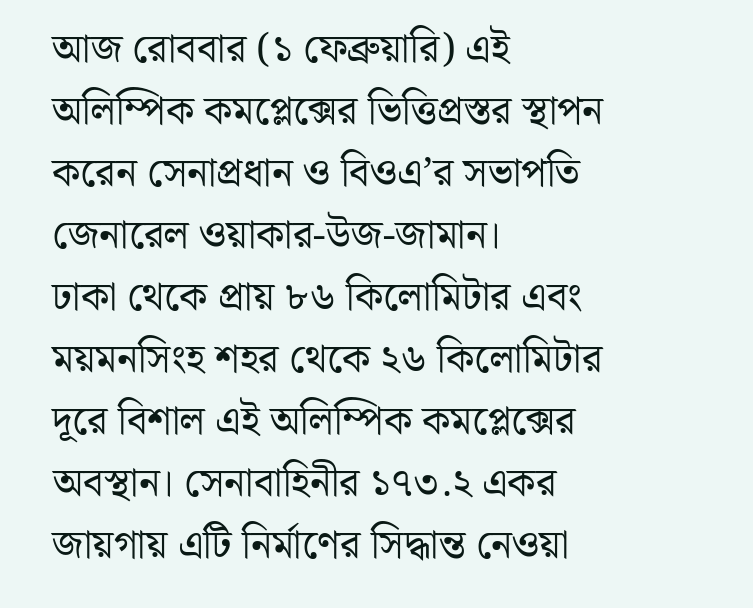আজ রোববার (১ ফেব্রুয়ারি) এই অলিম্পিক কমপ্লেক্সের ভিত্তিপ্রস্তর স্থাপন করেন সেনাপ্রধান ও বিওএ’র সভাপতি জেনারেল ওয়াকার-উজ-জামান।
ঢাকা থেকে প্রায় ৮৬ কিলোমিটার এবং ময়মনসিংহ শহর থেকে ২৬ কিলোমিটার দূরে বিশাল এই অলিম্পিক কমপ্লেক্সের অবস্থান। সেনাবাহিনীর ১৭৩.২ একর জায়গায় এটি নির্মাণের সিদ্ধান্ত নেওয়া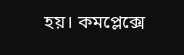হয়। কমপ্লেক্সে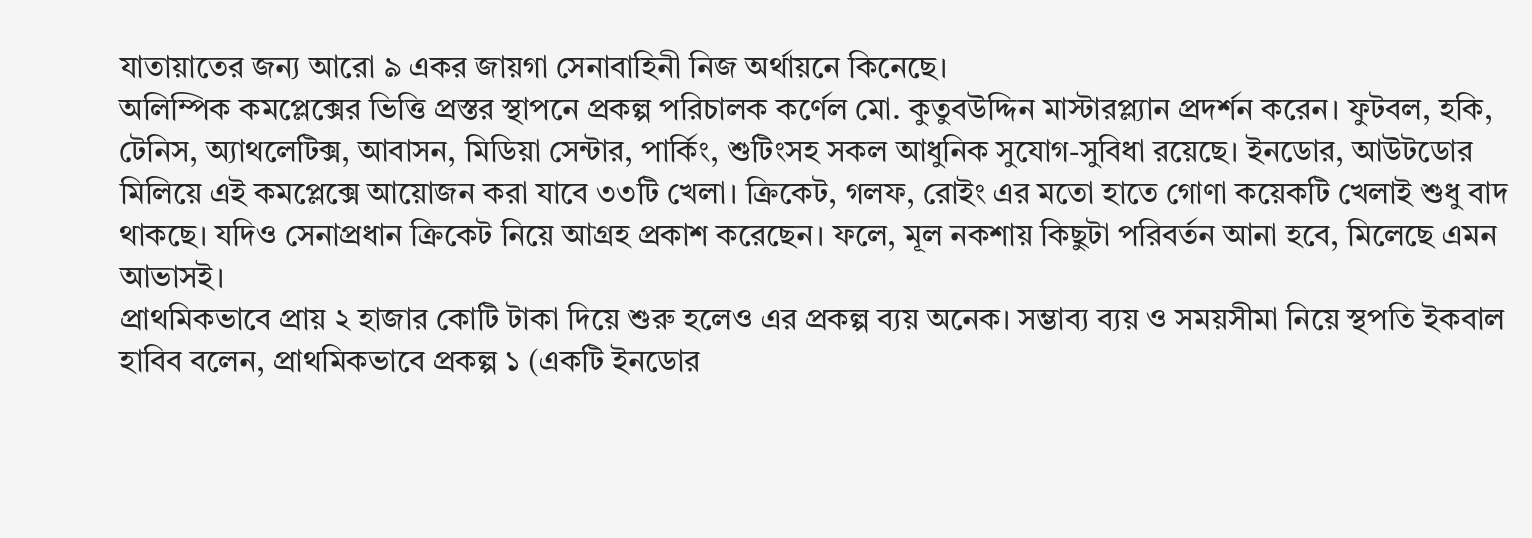যাতায়াতের জন্য আরো ৯ একর জায়গা সেনাবাহিনী নিজ অর্থায়নে কিনেছে।
অলিম্পিক কমপ্লেক্সের ভিত্তি প্রস্তর স্থাপনে প্রকল্প পরিচালক কর্ণেল মো. কুতুবউদ্দিন মাস্টারপ্ল্যান প্রদর্শন করেন। ফুটবল, হকি, টেনিস, অ্যাথলেটিক্স, আবাসন, মিডিয়া সেন্টার, পার্কিং, শুটিংসহ সকল আধুনিক সুযোগ-সুবিধা রয়েছে। ইনডোর, আউটডোর মিলিয়ে এই কমপ্লেক্সে আয়োজন করা যাবে ৩৩টি খেলা। ক্রিকেট, গলফ, রোইং এর মতো হাতে গোণা কয়েকটি খেলাই শুধু বাদ থাকছে। যদিও সেনাপ্রধান ক্রিকেট নিয়ে আগ্রহ প্রকাশ করেছেন। ফলে, মূল নকশায় কিছুটা পরিবর্তন আনা হবে, মিলেছে এমন আভাসই।
প্রাথমিকভাবে প্রায় ২ হাজার কোটি টাকা দিয়ে শুরু হলেও এর প্রকল্প ব্যয় অনেক। সম্ভাব্য ব্যয় ও সময়সীমা নিয়ে স্থপতি ইকবাল হাবিব বলেন, প্রাথমিকভাবে প্রকল্প ১ (একটি ইনডোর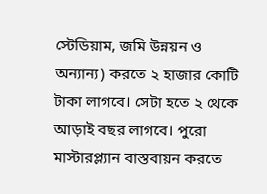স্টেডিয়াম, জমি উন্নয়ন ও অন্যান্য) করতে ২ হাজার কোটি টাকা লাগবে। সেটা হতে ২ থেকে আড়াই বছর লাগবে। পুরো মাস্টারপ্ল্যান বাস্তবায়ন করতে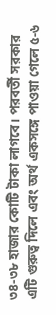৩৪-৩৮ হাজার কোটি টাকা লাগবে। পরবর্তী সরকার এটি গুরুত্ব দিলে এবং অর্থ একসঙ্গে পাওয়া গেলে ৫-৬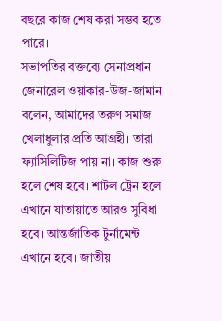বছরে কাজ শেষ করা সম্ভব হতে পারে।
সভাপতির বক্তব্যে সেনাপ্রধান জেনারেল ওয়াকার-উজ-জামান বলেন, আমাদের তরুণ সমাজ খেলাধুলার প্রতি আগ্রহী। তারা ফ্যাসিলিটিজ পায় না। কাজ শুরু হলে শেষ হবে। শাটল ট্রেন হলে এখানে যাতায়াতে আরও সুবিধা হবে। আন্তর্জাতিক টুর্নামেন্ট এখানে হবে। জাতীয়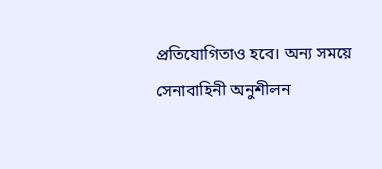প্রতিযোগিতাও হবে। অন্য সময়ে সেনাবাহিনী অনুশীলন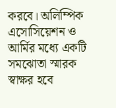করবে। অলিম্পিক এসোসিয়েশন ও আর্মির মধ্যে একটি সমঝোতা স্মারক স্বাক্ষর হবে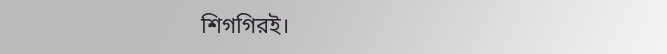শিগগিরই।